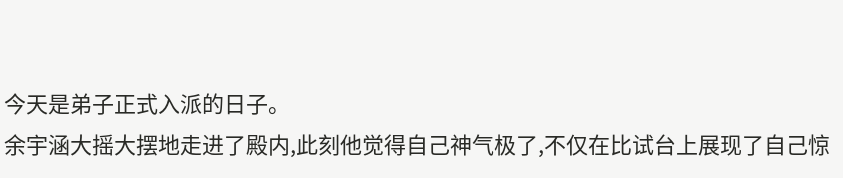今天是弟子正式入派的日子。
余宇涵大摇大摆地走进了殿内,此刻他觉得自己神气极了,不仅在比试台上展现了自己惊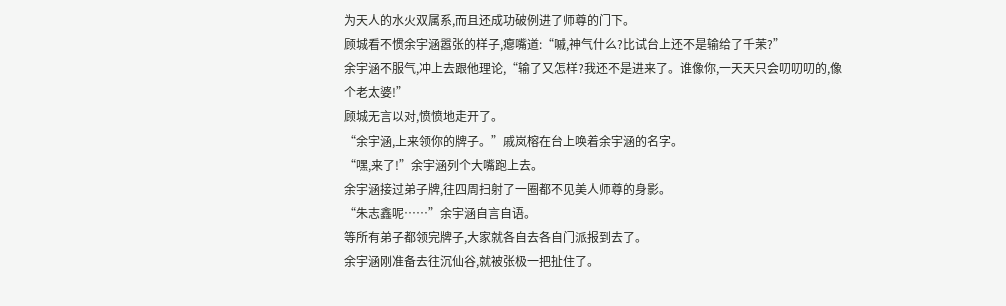为天人的水火双属系,而且还成功破例进了师尊的门下。
顾城看不惯余宇涵嚣张的样子,瘪嘴道:“嘁,神气什么?比试台上还不是输给了千茉?”
余宇涵不服气,冲上去跟他理论,“输了又怎样?我还不是进来了。谁像你,一天天只会叨叨叨的,像个老太婆!”
顾城无言以对,愤愤地走开了。
“余宇涵,上来领你的牌子。”戚岚榕在台上唤着余宇涵的名字。
“嘿,来了!”余宇涵列个大嘴跑上去。
余宇涵接过弟子牌,往四周扫射了一圈都不见美人师尊的身影。
“朱志鑫呢……”余宇涵自言自语。
等所有弟子都领完牌子,大家就各自去各自门派报到去了。
余宇涵刚准备去往沉仙谷,就被张极一把扯住了。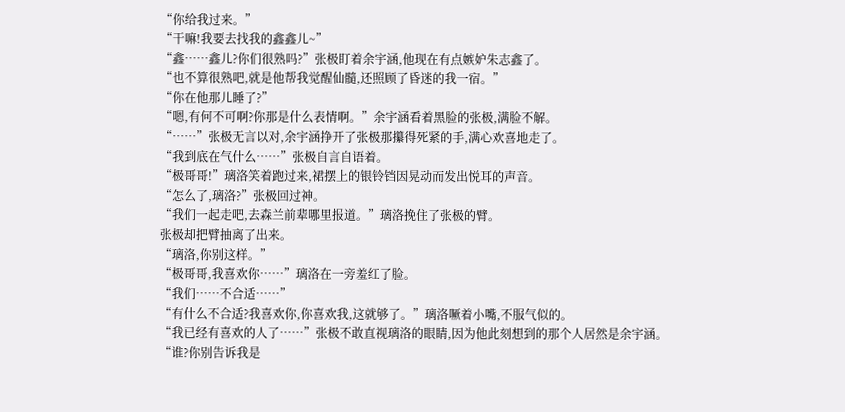“你给我过来。”
“干嘛!我要去找我的鑫鑫儿~”
“鑫……鑫儿?你们很熟吗?”张极盯着余宇涵,他现在有点嫉妒朱志鑫了。
“也不算很熟吧,就是他帮我觉醒仙髓,还照顾了昏迷的我一宿。”
“你在他那儿睡了?”
“嗯,有何不可啊?你那是什么表情啊。”余宇涵看着黑脸的张极,满脸不解。
“……”张极无言以对,余宇涵挣开了张极那攥得死紧的手,满心欢喜地走了。
“我到底在气什么……”张极自言自语着。
“极哥哥!”璃洛笑着跑过来,裙摆上的银铃铛因晃动而发出悦耳的声音。
“怎么了,璃洛?”张极回过神。
“我们一起走吧,去森兰前辈哪里报道。”璃洛挽住了张极的臂。
张极却把臂抽离了出来。
“璃洛,你别这样。”
“极哥哥,我喜欢你……”璃洛在一旁羞红了脸。
“我们……不合适……”
“有什么不合适?我喜欢你,你喜欢我,这就够了。”璃洛噘着小嘴,不服气似的。
“我已经有喜欢的人了……”张极不敢直视璃洛的眼睛,因为他此刻想到的那个人居然是余宇涵。
“谁?你别告诉我是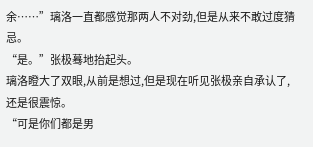余……”璃洛一直都感觉那两人不对劲,但是从来不敢过度猜忌。
“是。”张极蓦地抬起头。
璃洛瞪大了双眼,从前是想过,但是现在听见张极亲自承认了,还是很震惊。
“可是你们都是男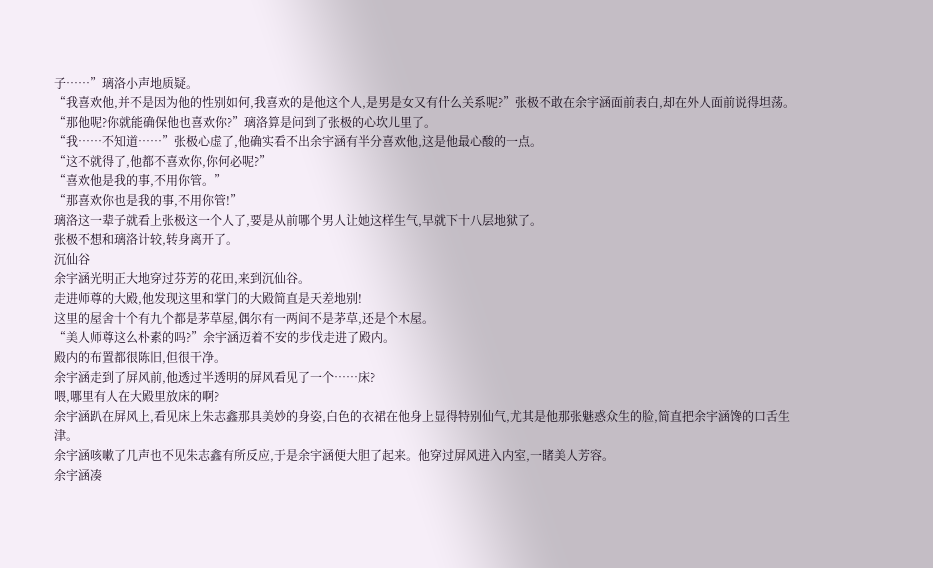子……”璃洛小声地质疑。
“我喜欢他,并不是因为他的性别如何,我喜欢的是他这个人,是男是女又有什么关系呢?”张极不敢在余宇涵面前表白,却在外人面前说得坦荡。
“那他呢?你就能确保他也喜欢你?”璃洛算是问到了张极的心坎儿里了。
“我……不知道……”张极心虚了,他确实看不出余宇涵有半分喜欢他,这是他最心酸的一点。
“这不就得了,他都不喜欢你,你何必呢?”
“喜欢他是我的事,不用你管。”
“那喜欢你也是我的事,不用你管!”
璃洛这一辈子就看上张极这一个人了,要是从前哪个男人让她这样生气,早就下十八层地狱了。
张极不想和璃洛计较,转身离开了。
沉仙谷
余宇涵光明正大地穿过芬芳的花田,来到沉仙谷。
走进师尊的大殿,他发现这里和掌门的大殿简直是天差地别!
这里的屋舍十个有九个都是茅草屋,偶尔有一两间不是茅草,还是个木屋。
“美人师尊这么朴素的吗?”余宇涵迈着不安的步伐走进了殿内。
殿内的布置都很陈旧,但很干净。
余宇涵走到了屏风前,他透过半透明的屏风看见了一个……床?
喂,哪里有人在大殿里放床的啊?
余宇涵趴在屏风上,看见床上朱志鑫那具美妙的身姿,白色的衣裙在他身上显得特别仙气,尤其是他那张魅惑众生的脸,简直把余宇涵馋的口舌生津。
余宇涵咳嗽了几声也不见朱志鑫有所反应,于是余宇涵便大胆了起来。他穿过屏风进入内室,一睹美人芳容。
余宇涵凑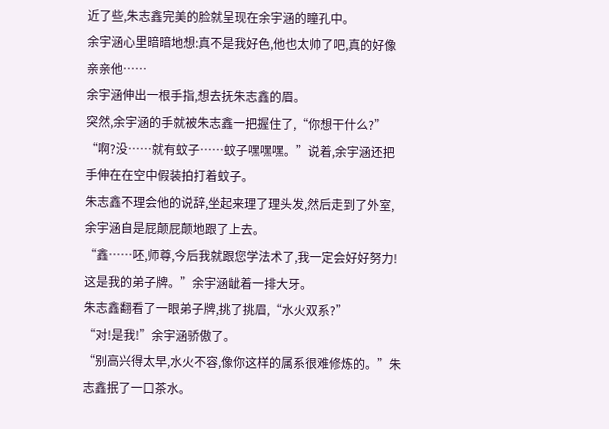近了些,朱志鑫完美的脸就呈现在余宇涵的瞳孔中。
余宇涵心里暗暗地想:真不是我好色,他也太帅了吧,真的好像亲亲他……
余宇涵伸出一根手指,想去抚朱志鑫的眉。
突然,余宇涵的手就被朱志鑫一把握住了,“你想干什么?”
“啊?没……就有蚊子……蚊子嘿嘿嘿。”说着,余宇涵还把手伸在在空中假装拍打着蚊子。
朱志鑫不理会他的说辞,坐起来理了理头发,然后走到了外室,余宇涵自是屁颠屁颠地跟了上去。
“鑫……呸,师尊,今后我就跟您学法术了,我一定会好好努力!这是我的弟子牌。”余宇涵龇着一排大牙。
朱志鑫翻看了一眼弟子牌,挑了挑眉,“水火双系?”
“对!是我!”余宇涵骄傲了。
“别高兴得太早,水火不容,像你这样的属系很难修炼的。”朱志鑫抿了一口茶水。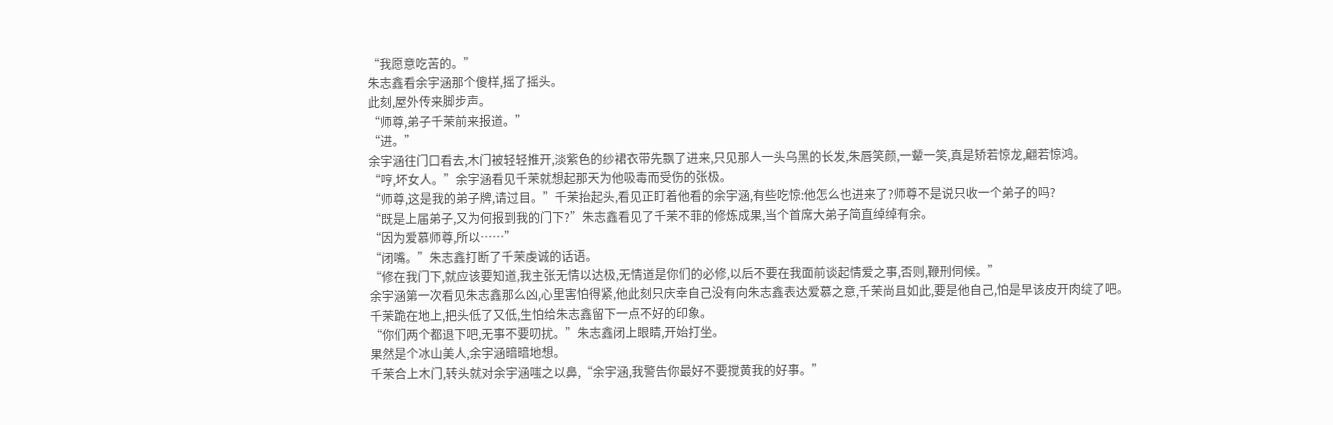“我愿意吃苦的。”
朱志鑫看余宇涵那个傻样,摇了摇头。
此刻,屋外传来脚步声。
“师尊,弟子千茉前来报道。”
“进。”
余宇涵往门口看去,木门被轻轻推开,淡紫色的纱裙衣带先飘了进来,只见那人一头乌黑的长发,朱唇笑颜,一颦一笑,真是矫若惊龙,翩若惊鸿。
“哼,坏女人。”余宇涵看见千茉就想起那天为他吸毒而受伤的张极。
“师尊,这是我的弟子牌,请过目。”千茉抬起头,看见正盯着他看的余宇涵,有些吃惊:他怎么也进来了?师尊不是说只收一个弟子的吗?
“既是上届弟子,又为何报到我的门下?”朱志鑫看见了千茉不菲的修炼成果,当个首席大弟子简直绰绰有余。
“因为爱慕师尊,所以……”
“闭嘴。”朱志鑫打断了千茉虔诚的话语。
“修在我门下,就应该要知道,我主张无情以达极,无情道是你们的必修,以后不要在我面前谈起情爱之事,否则,鞭刑伺候。”
余宇涵第一次看见朱志鑫那么凶,心里害怕得紧,他此刻只庆幸自己没有向朱志鑫表达爱慕之意,千茉尚且如此,要是他自己,怕是早该皮开肉绽了吧。
千茉跪在地上,把头低了又低,生怕给朱志鑫留下一点不好的印象。
“你们两个都退下吧,无事不要叨扰。”朱志鑫闭上眼睛,开始打坐。
果然是个冰山美人,余宇涵暗暗地想。
千茉合上木门,转头就对余宇涵嗤之以鼻,“余宇涵,我警告你最好不要搅黄我的好事。”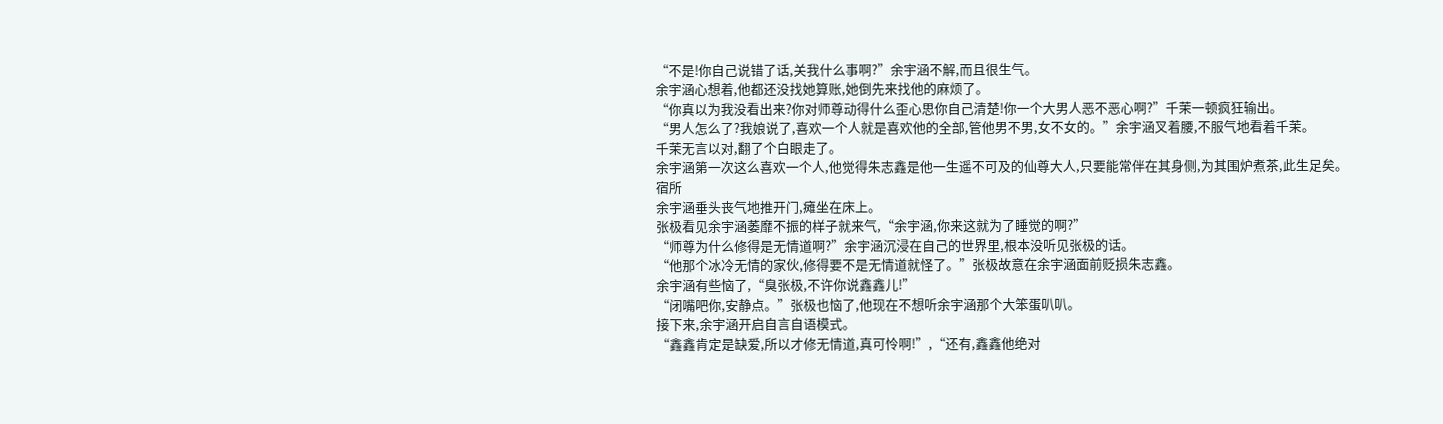“不是!你自己说错了话,关我什么事啊?”余宇涵不解,而且很生气。
余宇涵心想着,他都还没找她算账,她倒先来找他的麻烦了。
“你真以为我没看出来?你对师尊动得什么歪心思你自己清楚!你一个大男人恶不恶心啊?”千茉一顿疯狂输出。
“男人怎么了?我娘说了,喜欢一个人就是喜欢他的全部,管他男不男,女不女的。”余宇涵叉着腰,不服气地看着千茉。
千茉无言以对,翻了个白眼走了。
余宇涵第一次这么喜欢一个人,他觉得朱志鑫是他一生遥不可及的仙尊大人,只要能常伴在其身侧,为其围炉煮茶,此生足矣。
宿所
余宇涵垂头丧气地推开门,瘫坐在床上。
张极看见余宇涵萎靡不振的样子就来气,“余宇涵,你来这就为了睡觉的啊?”
“师尊为什么修得是无情道啊?”余宇涵沉浸在自己的世界里,根本没听见张极的话。
“他那个冰冷无情的家伙,修得要不是无情道就怪了。”张极故意在余宇涵面前贬损朱志鑫。
余宇涵有些恼了,“臭张极,不许你说鑫鑫儿!”
“闭嘴吧你,安静点。”张极也恼了,他现在不想听余宇涵那个大笨蛋叭叭。
接下来,余宇涵开启自言自语模式。
“鑫鑫肯定是缺爱,所以才修无情道,真可怜啊!”,“还有,鑫鑫他绝对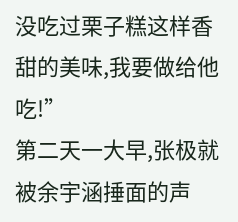没吃过栗子糕这样香甜的美味,我要做给他吃!”
第二天一大早,张极就被余宇涵捶面的声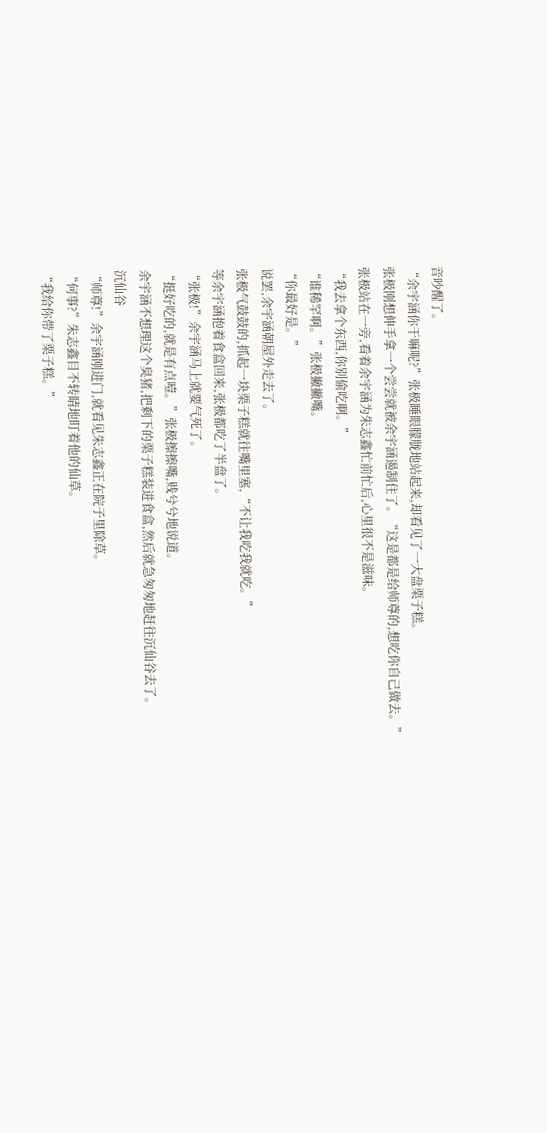音吵醒了。
“余宇涵你干嘛呢?”张极睡眼朦胧地站起来,却看见了一大盘栗子糕。
张极刚想伸手拿一个尝尝就被余宇涵遏制住了。“这是都是给师尊的,想吃你自己做去。”
张极站在一旁,看着余宇涵为朱志鑫忙前忙后,心里很不是滋味。
“我去拿个东西,你别偷吃啊。”
“谁稀罕啊。”张极撇撇嘴。
“你最好是。”
说罢,余宇涵朝屋外走去了。
张极气鼓鼓的,抓起一块栗子糕就往嘴里塞,“不让我吃我就吃。”
等余宇涵抱着食盒回来,张极都吃了半盘了。
“张极!”余宇涵马上就要气死了。
“挺好吃的,就是有点噎。”张极擦擦嘴,贱兮兮地说道。
余宇涵不想理这个臭猪,把剩下的栗子糕装进食盒,然后就急匆匆地赶往沉仙谷去了。
沉仙谷
“师尊!”余宇涵刚进门,就看见朱志鑫正在院子里除草。
“何事?”朱志鑫目不转睛地盯着他的仙草。
“我给你带了栗子糕。”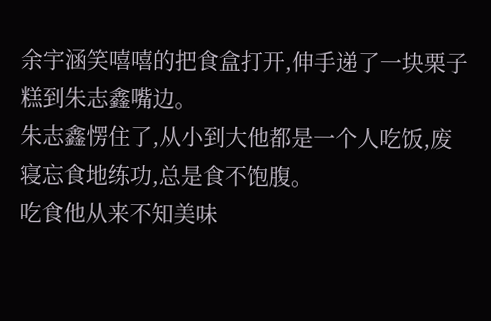余宇涵笑嘻嘻的把食盒打开,伸手递了一块栗子糕到朱志鑫嘴边。
朱志鑫愣住了,从小到大他都是一个人吃饭,废寝忘食地练功,总是食不饱腹。
吃食他从来不知美味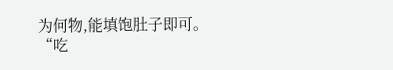为何物,能填饱肚子即可。
“吃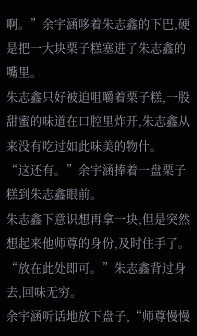啊。”余宇涵哆着朱志鑫的下巴,硬是把一大块栗子糕塞进了朱志鑫的嘴里。
朱志鑫只好被迫咀嚼着栗子糕,一股甜蜜的味道在口腔里炸开,朱志鑫从来没有吃过如此味美的物什。
“这还有。”余宇涵捧着一盘栗子糕到朱志鑫眼前。
朱志鑫下意识想再拿一块,但是突然想起来他师尊的身份,及时住手了。
“放在此处即可。”朱志鑫背过身去,回味无穷。
余宇涵听话地放下盘子,“师尊慢慢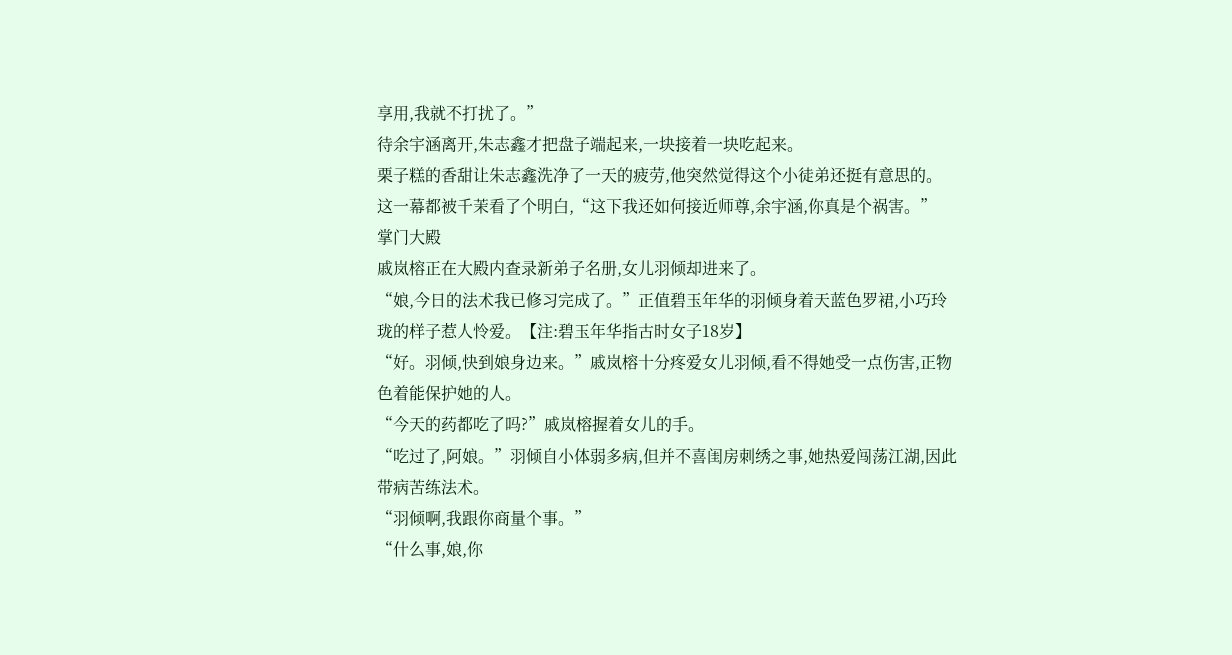享用,我就不打扰了。”
待余宇涵离开,朱志鑫才把盘子端起来,一块接着一块吃起来。
栗子糕的香甜让朱志鑫洗净了一天的疲劳,他突然觉得这个小徒弟还挺有意思的。
这一幕都被千茉看了个明白,“这下我还如何接近师尊,余宇涵,你真是个祸害。”
掌门大殿
戚岚榕正在大殿内查录新弟子名册,女儿羽倾却进来了。
“娘,今日的法术我已修习完成了。”正值碧玉年华的羽倾身着天蓝色罗裙,小巧玲珑的样子惹人怜爱。【注:碧玉年华指古时女子18岁】
“好。羽倾,快到娘身边来。”戚岚榕十分疼爱女儿羽倾,看不得她受一点伤害,正物色着能保护她的人。
“今天的药都吃了吗?”戚岚榕握着女儿的手。
“吃过了,阿娘。”羽倾自小体弱多病,但并不喜闺房刺绣之事,她热爱闯荡江湖,因此带病苦练法术。
“羽倾啊,我跟你商量个事。”
“什么事,娘,你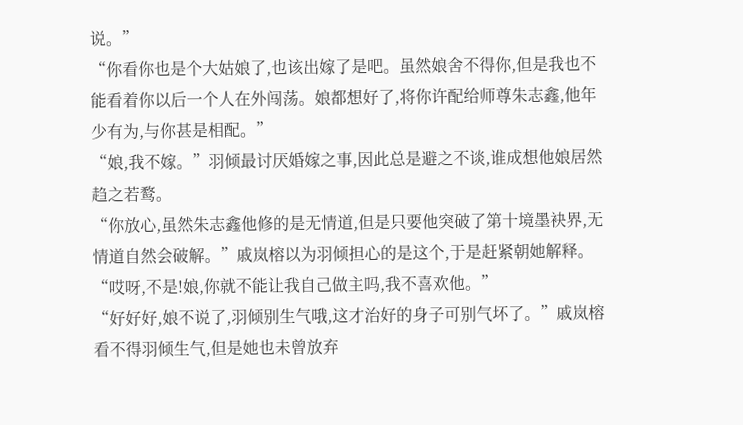说。”
“你看你也是个大姑娘了,也该出嫁了是吧。虽然娘舍不得你,但是我也不能看着你以后一个人在外闯荡。娘都想好了,将你许配给师尊朱志鑫,他年少有为,与你甚是相配。”
“娘,我不嫁。”羽倾最讨厌婚嫁之事,因此总是避之不谈,谁成想他娘居然趋之若鹜。
“你放心,虽然朱志鑫他修的是无情道,但是只要他突破了第十境墨袂界,无情道自然会破解。”戚岚榕以为羽倾担心的是这个,于是赶紧朝她解释。
“哎呀,不是!娘,你就不能让我自己做主吗,我不喜欢他。”
“好好好,娘不说了,羽倾别生气哦,这才治好的身子可别气坏了。”戚岚榕看不得羽倾生气,但是她也未曾放弃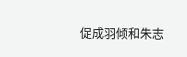促成羽倾和朱志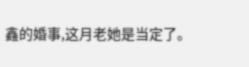鑫的婚事,这月老她是当定了。